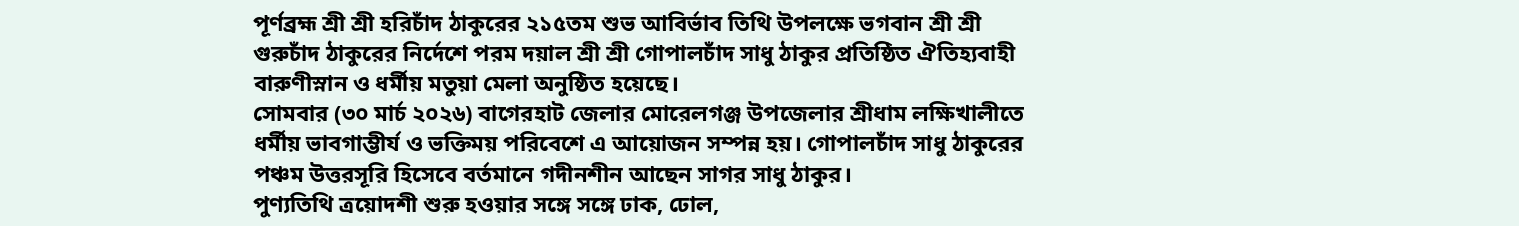পূর্ণব্রহ্ম শ্রী শ্রী হরিচাঁদ ঠাকুরের ২১৫তম শুভ আবির্ভাব তিথি উপলক্ষে ভগবান শ্রী শ্রী গুরুচাঁদ ঠাকুরের নির্দেশে পরম দয়াল শ্রী শ্রী গোপালচাঁদ সাধু ঠাকুর প্রতিষ্ঠিত ঐতিহ্যবাহী বারুণীস্নান ও ধর্মীয় মতুয়া মেলা অনুষ্ঠিত হয়েছে।
সোমবার (৩০ মার্চ ২০২৬) বাগেরহাট জেলার মোরেলগঞ্জ উপজেলার শ্রীধাম লক্ষিখালীতে ধর্মীয় ভাবগাম্ভীর্য ও ভক্তিময় পরিবেশে এ আয়োজন সম্পন্ন হয়। গোপালচাঁদ সাধু ঠাকুরের পঞ্চম উত্তরসূরি হিসেবে বর্তমানে গদীনশীন আছেন সাগর সাধু ঠাকুর।
পুণ্যতিথি ত্রয়োদশী শুরু হওয়ার সঙ্গে সঙ্গে ঢাক, ঢোল,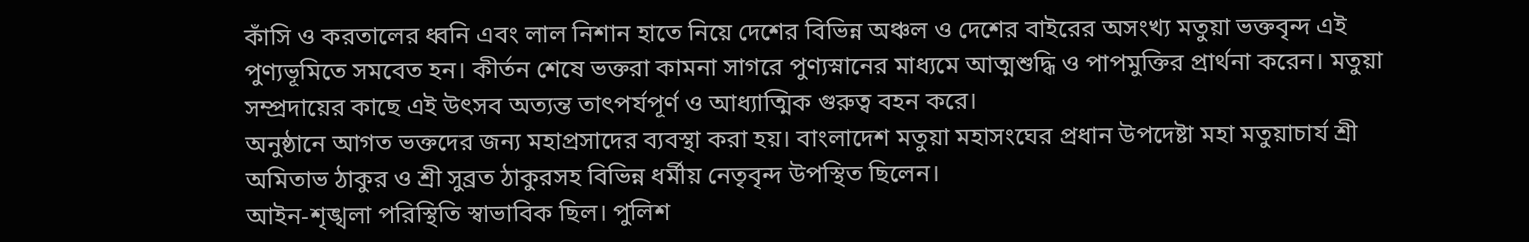কাঁসি ও করতালের ধ্বনি এবং লাল নিশান হাতে নিয়ে দেশের বিভিন্ন অঞ্চল ও দেশের বাইরের অসংখ্য মতুয়া ভক্তবৃন্দ এই পুণ্যভূমিতে সমবেত হন। কীর্তন শেষে ভক্তরা কামনা সাগরে পুণ্যস্নানের মাধ্যমে আত্মশুদ্ধি ও পাপমুক্তির প্রার্থনা করেন। মতুয়া সম্প্রদায়ের কাছে এই উৎসব অত্যন্ত তাৎপর্যপূর্ণ ও আধ্যাত্মিক গুরুত্ব বহন করে।
অনুষ্ঠানে আগত ভক্তদের জন্য মহাপ্রসাদের ব্যবস্থা করা হয়। বাংলাদেশ মতুয়া মহাসংঘের প্রধান উপদেষ্টা মহা মতুয়াচার্য শ্রী অমিতাভ ঠাকুর ও শ্রী সুব্রত ঠাকুরসহ বিভিন্ন ধর্মীয় নেতৃবৃন্দ উপস্থিত ছিলেন।
আইন-শৃঙ্খলা পরিস্থিতি স্বাভাবিক ছিল। পুলিশ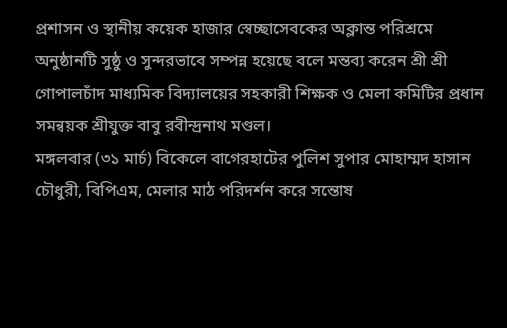প্রশাসন ও স্থানীয় কয়েক হাজার স্বেচ্ছাসেবকের অক্লান্ত পরিশ্রমে অনুষ্ঠানটি সুষ্ঠু ও সুন্দরভাবে সম্পন্ন হয়েছে বলে মন্তব্য করেন শ্রী শ্রী গোপালচাঁদ মাধ্যমিক বিদ্যালয়ের সহকারী শিক্ষক ও মেলা কমিটির প্রধান সমন্বয়ক শ্রীযুক্ত বাবু রবীন্দ্রনাথ মণ্ডল।
মঙ্গলবার (৩১ মার্চ) বিকেলে বাগেরহাটের পুলিশ সুপার মোহাম্মদ হাসান চৌধুরী, বিপিএম, মেলার মাঠ পরিদর্শন করে সন্তোষ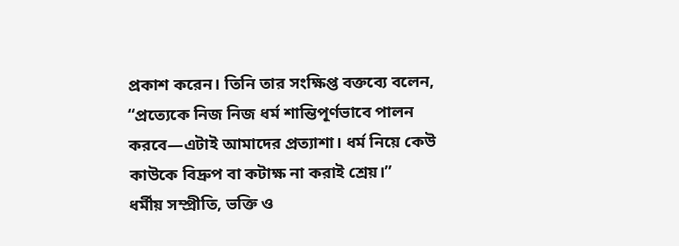প্রকাশ করেন। তিনি তার সংক্ষিপ্ত বক্তব্যে বলেন, “প্রত্যেকে নিজ নিজ ধর্ম শান্তিপূর্ণভাবে পালন করবে—এটাই আমাদের প্রত্যাশা। ধর্ম নিয়ে কেউ কাউকে বিদ্রুপ বা কটাক্ষ না করাই শ্রেয়।”
ধর্মীয় সম্প্রীতি, ভক্তি ও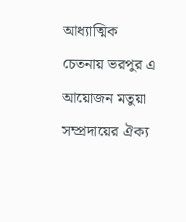আধ্যাত্মিক চেতনায় ভরপুর এ আয়োজন মতুয়া সম্প্রদায়ের ঐক্য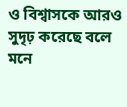ও বিশ্বাসকে আরও সুদৃঢ় করেছে বলে মনে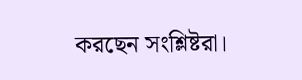করছেন সংশ্লিষ্টরা।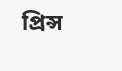প্রিন্স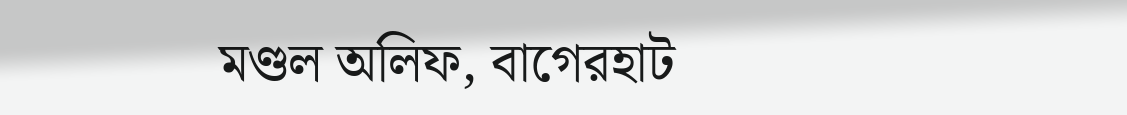মণ্ডল অলিফ, বাগেরহাট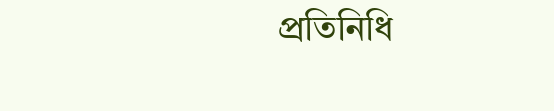প্রতিনিধি